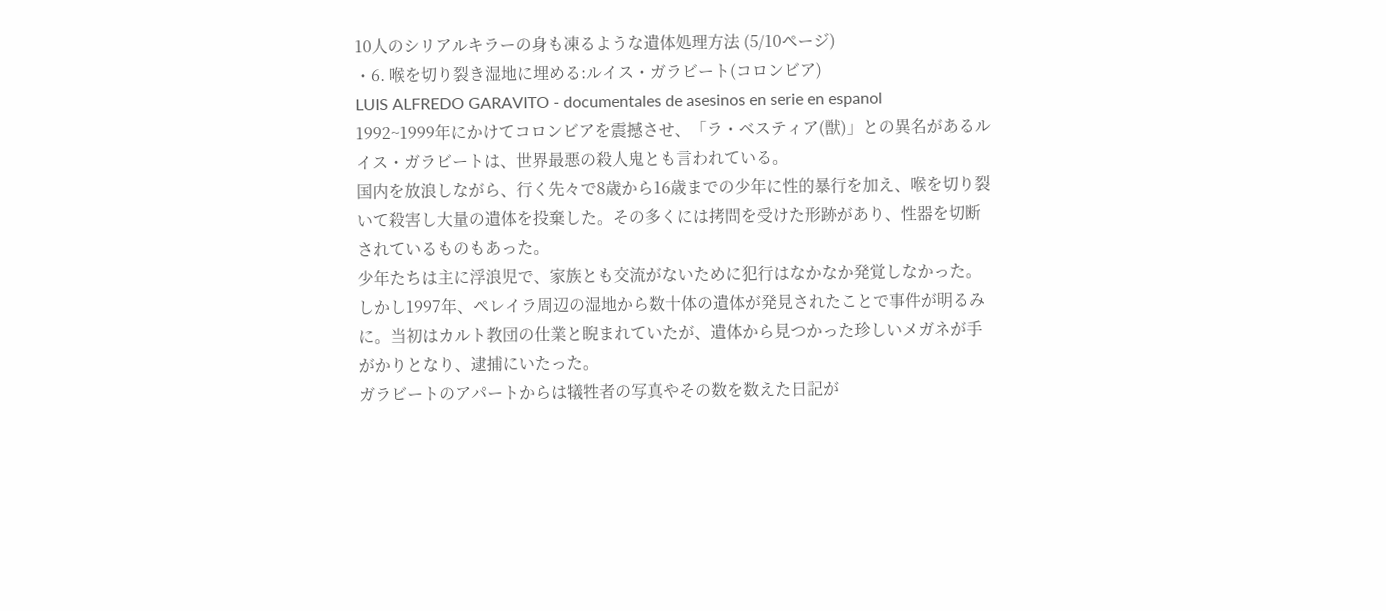10人のシリアルキラーの身も凍るような遺体処理方法 (5/10ページ)
・6. 喉を切り裂き湿地に埋める:ルイス・ガラビート(コロンビア)
LUIS ALFREDO GARAVITO - documentales de asesinos en serie en espanol
1992~1999年にかけてコロンビアを震撼させ、「ラ・ベスティア(獣)」との異名があるルイス・ガラビートは、世界最悪の殺人鬼とも言われている。
国内を放浪しながら、行く先々で8歳から16歳までの少年に性的暴行を加え、喉を切り裂いて殺害し大量の遺体を投棄した。その多くには拷問を受けた形跡があり、性器を切断されているものもあった。
少年たちは主に浮浪児で、家族とも交流がないために犯行はなかなか発覚しなかった。しかし1997年、ペレイラ周辺の湿地から数十体の遺体が発見されたことで事件が明るみに。当初はカルト教団の仕業と睨まれていたが、遺体から見つかった珍しいメガネが手がかりとなり、逮捕にいたった。
ガラビートのアパートからは犠牲者の写真やその数を数えた日記が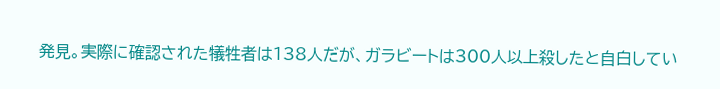発見。実際に確認された犠牲者は138人だが、ガラビートは300人以上殺したと自白してい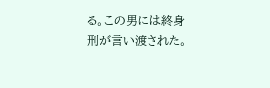る。この男には終身刑が言い渡された。